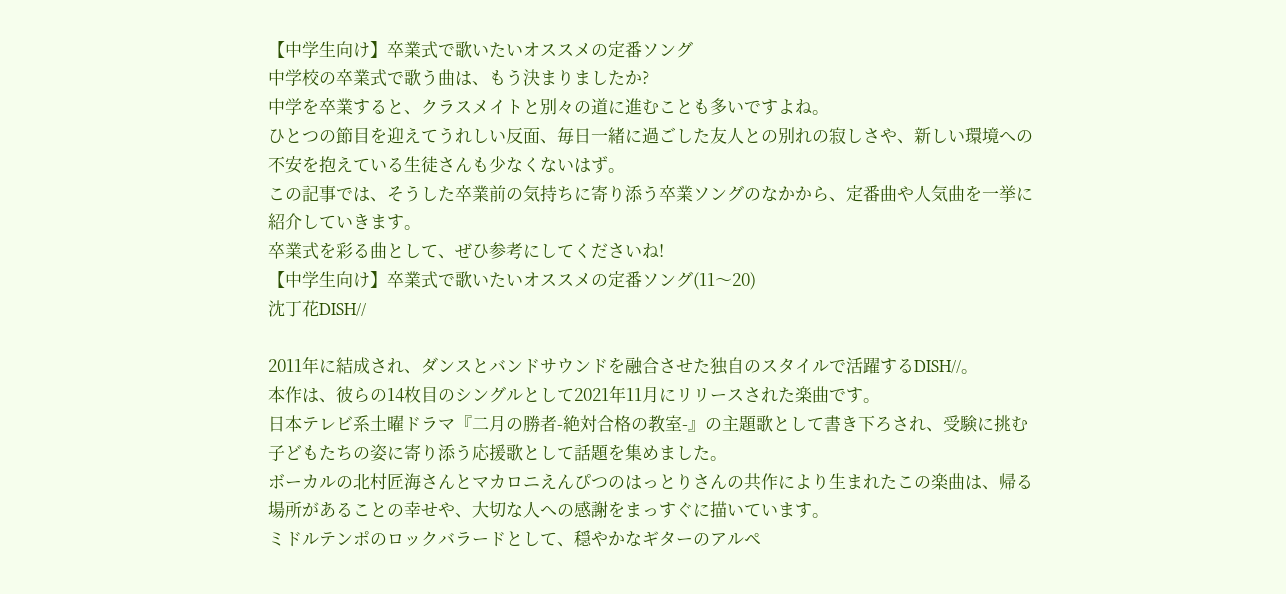【中学生向け】卒業式で歌いたいオススメの定番ソング
中学校の卒業式で歌う曲は、もう決まりましたか?
中学を卒業すると、クラスメイトと別々の道に進むことも多いですよね。
ひとつの節目を迎えてうれしい反面、毎日一緒に過ごした友人との別れの寂しさや、新しい環境への不安を抱えている生徒さんも少なくないはず。
この記事では、そうした卒業前の気持ちに寄り添う卒業ソングのなかから、定番曲や人気曲を一挙に紹介していきます。
卒業式を彩る曲として、ぜひ参考にしてくださいね!
【中学生向け】卒業式で歌いたいオススメの定番ソング(11〜20)
沈丁花DISH//

2011年に結成され、ダンスとバンドサウンドを融合させた独自のスタイルで活躍するDISH//。
本作は、彼らの14枚目のシングルとして2021年11月にリリースされた楽曲です。
日本テレビ系土曜ドラマ『二月の勝者-絶対合格の教室-』の主題歌として書き下ろされ、受験に挑む子どもたちの姿に寄り添う応援歌として話題を集めました。
ボーカルの北村匠海さんとマカロニえんぴつのはっとりさんの共作により生まれたこの楽曲は、帰る場所があることの幸せや、大切な人への感謝をまっすぐに描いています。
ミドルテンポのロックバラードとして、穏やかなギターのアルペ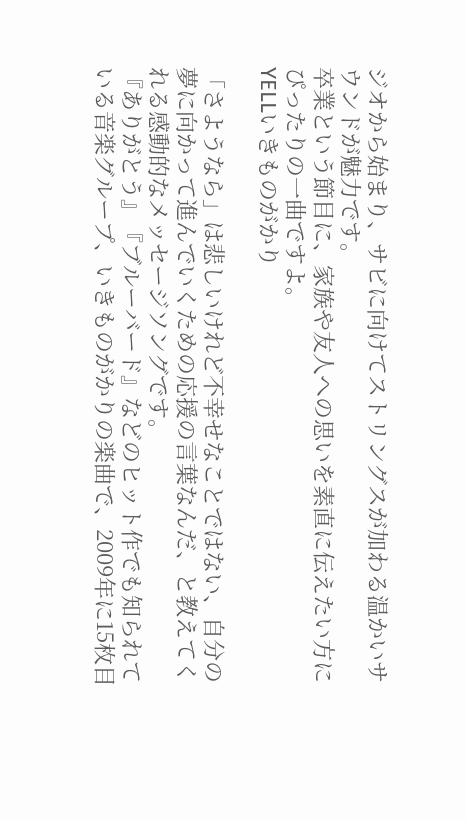ジオから始まり、サビに向けてストリングスが加わる温かいサウンドが魅力です。
卒業という節目に、家族や友人への思いを素直に伝えたい方にぴったりの一曲ですよ。
YELLいきものがかり

「さようなら」は悲しいけれど不幸せなことではない、自分の夢に向かって進んでいくための応援の言葉なんだ、と教えてくれる感動的なメッセージソングです。
『ありがとう』『ブルーバード』などのヒット作でも知られている音楽グループ、いきものがかりの楽曲で、2009年に15枚目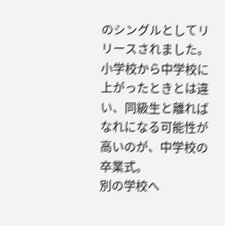のシングルとしてリリースされました。
小学校から中学校に上がったときとは違い、同級生と離ればなれになる可能性が高いのが、中学校の卒業式。
別の学校へ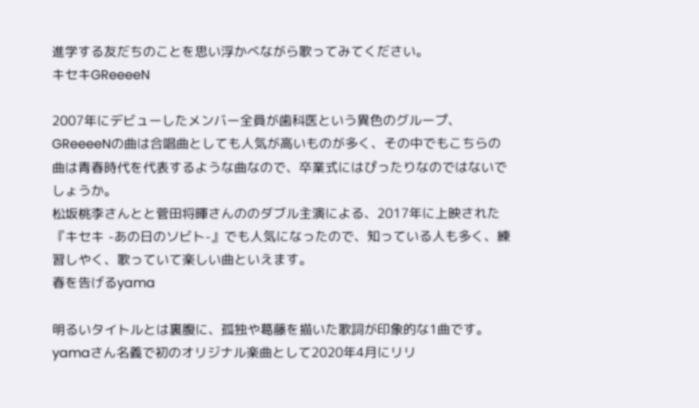進学する友だちのことを思い浮かべながら歌ってみてください。
キセキGReeeeN

2007年にデビューしたメンバー全員が歯科医という異色のグループ、GReeeeNの曲は合唱曲としても人気が高いものが多く、その中でもこちらの曲は青春時代を代表するような曲なので、卒業式にはぴったりなのではないでしょうか。
松坂桃李さんとと菅田将暉さんののダブル主演による、2017年に上映された『キセキ -あの日のソビト-』でも人気になったので、知っている人も多く、練習しやく、歌っていて楽しい曲といえます。
春を告げるyama

明るいタイトルとは裏腹に、孤独や葛藤を描いた歌詞が印象的な1曲です。
yamaさん名義で初のオリジナル楽曲として2020年4月にリリ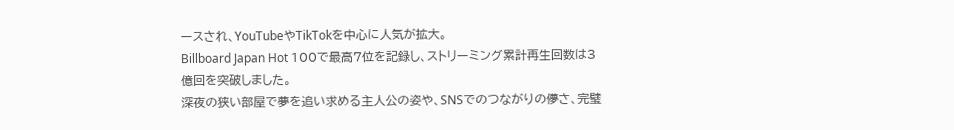ースされ、YouTubeやTikTokを中心に人気が拡大。
Billboard Japan Hot 100で最高7位を記録し、ストリーミング累計再生回数は3億回を突破しました。
深夜の狭い部屋で夢を追い求める主人公の姿や、SNSでのつながりの儚さ、完璧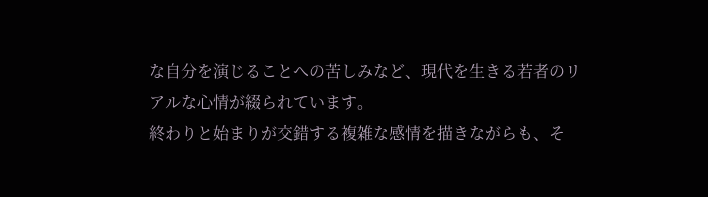な自分を演じることへの苦しみなど、現代を生きる若者のリアルな心情が綴られています。
終わりと始まりが交錯する複雑な感情を描きながらも、そ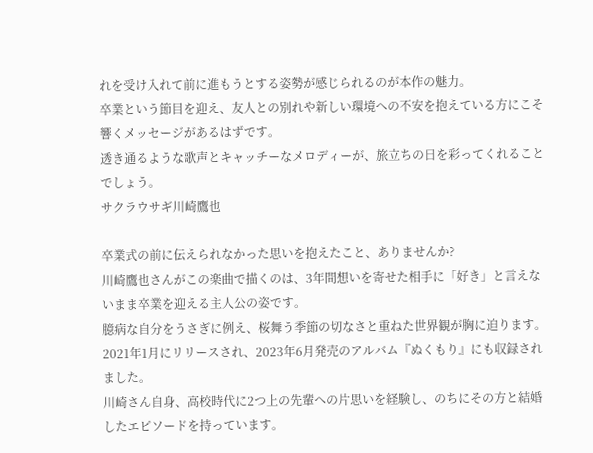れを受け入れて前に進もうとする姿勢が感じられるのが本作の魅力。
卒業という節目を迎え、友人との別れや新しい環境への不安を抱えている方にこそ響くメッセージがあるはずです。
透き通るような歌声とキャッチーなメロディーが、旅立ちの日を彩ってくれることでしょう。
サクラウサギ川崎鷹也

卒業式の前に伝えられなかった思いを抱えたこと、ありませんか?
川崎鷹也さんがこの楽曲で描くのは、3年間想いを寄せた相手に「好き」と言えないまま卒業を迎える主人公の姿です。
臆病な自分をうさぎに例え、桜舞う季節の切なさと重ねた世界観が胸に迫ります。
2021年1月にリリースされ、2023年6月発売のアルバム『ぬくもり』にも収録されました。
川崎さん自身、高校時代に2つ上の先輩への片思いを経験し、のちにその方と結婚したエピソードを持っています。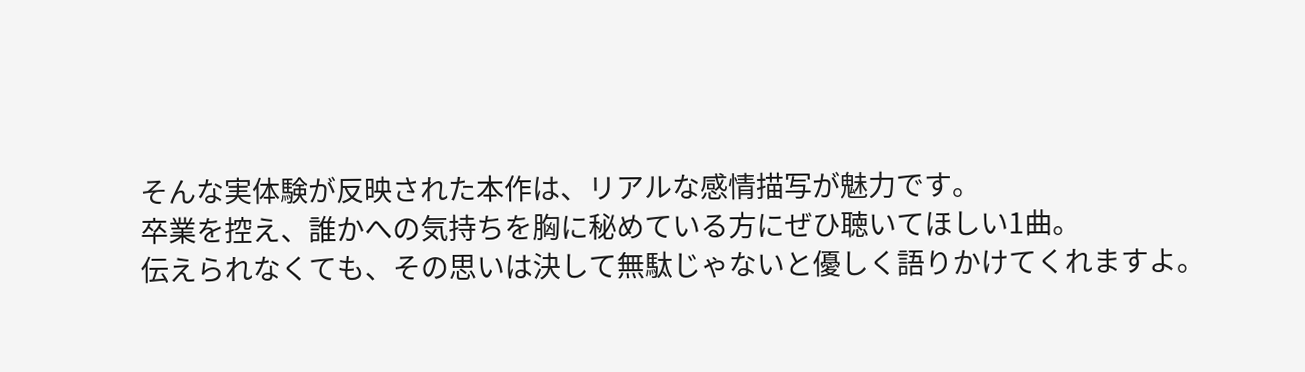そんな実体験が反映された本作は、リアルな感情描写が魅力です。
卒業を控え、誰かへの気持ちを胸に秘めている方にぜひ聴いてほしい1曲。
伝えられなくても、その思いは決して無駄じゃないと優しく語りかけてくれますよ。